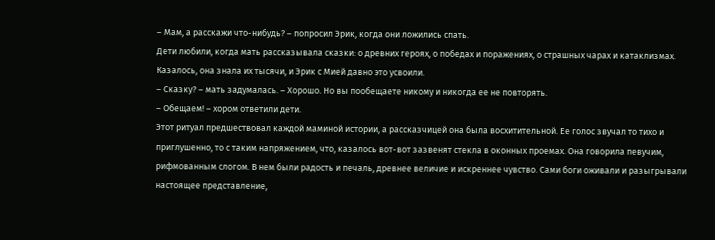– Мам, а расскажи что-нибудь? – попросил Эрик, когда они ложились спать.
Дети любили, когда мать рассказывала сказки: о древних героях, о победах и поражениях, о страшных чарах и катаклизмах. Казалось, она знала их тысячи, и Эрик с Мией давно это усвоили.
– Сказку? – мать задумалась. – Хорошо. Но вы пообещаете никому и никогда ее не повторять.
– Обещаем! – хором ответили дети.
Этот ритуал предшествовал каждой маминой истории, а рассказчицей она была восхитительной. Ее голос звучал то тихо и приглушенно, то с таким напряжением, что, казалось вот-вот зазвенят стекла в оконных проемах. Она говорила певучим, рифмованным слогом. В нем были радость и печаль, древнее величие и искреннее чувство. Сами боги оживали и разыгрывали настоящее представление,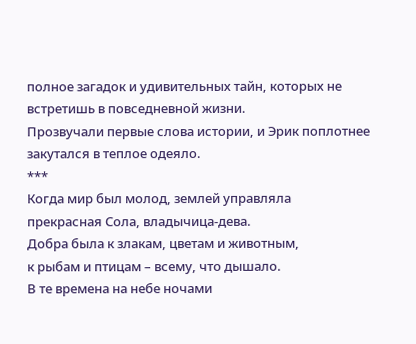полное загадок и удивительных тайн, которых не встретишь в повседневной жизни.
Прозвучали первые слова истории, и Эрик поплотнее закутался в теплое одеяло.
***
Когда мир был молод, землей управляла
прекрасная Сола, владычица-дева.
Добра была к злакам, цветам и животным,
к рыбам и птицам – всему, что дышало.
В те времена на небе ночами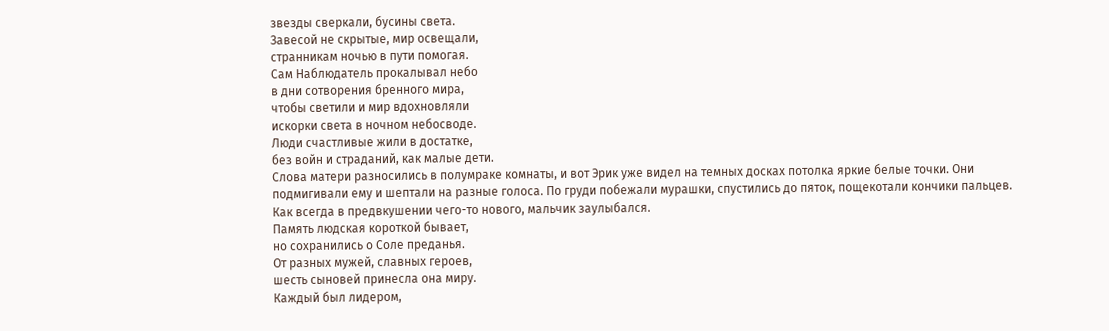звезды сверкали, бусины света.
Завесой не скрытые, мир освещали,
странникам ночью в пути помогая.
Сам Наблюдатель прокалывал небо
в дни сотворения бренного мира,
чтобы светили и мир вдохновляли
искорки света в ночном небосводе.
Люди счастливые жили в достатке,
без войн и страданий, как малые дети.
Слова матери разносились в полумраке комнаты, и вот Эрик уже видел на темных досках потолка яркие белые точки. Они подмигивали ему и шептали на разные голоса. По груди побежали мурашки, спустились до пяток, пощекотали кончики пальцев. Как всегда в предвкушении чего-то нового, мальчик заулыбался.
Память людская короткой бывает,
но сохранились о Соле преданья.
От разных мужей, славных героев,
шесть сыновей принесла она миру.
Каждый был лидером,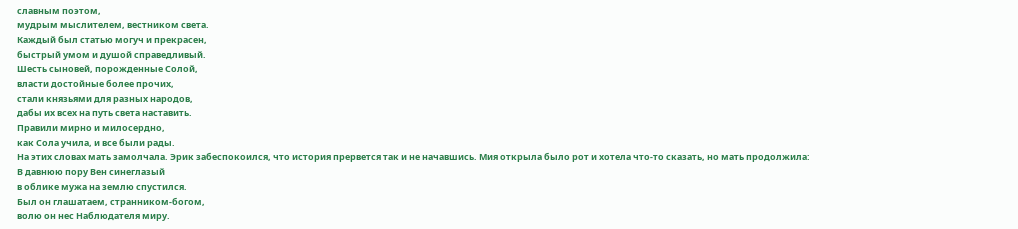славным поэтом,
мудрым мыслителем, вестником света.
Каждый был статью могуч и прекрасен,
быстрый умом и душой справедливый.
Шесть сыновей, порожденные Солой,
власти достойные более прочих,
стали князьями для разных народов,
дабы их всех на путь света наставить.
Правили мирно и милосердно,
как Сола учила, и все были рады.
На этих словах мать замолчала. Эрик забеспокоился, что история прервется так и не начавшись. Мия открыла было рот и хотела что-то сказать, но мать продолжила:
В давнюю пору Вен синеглазый
в облике мужа на землю спустился.
Был он глашатаем, странником-богом,
волю он нес Наблюдателя миру.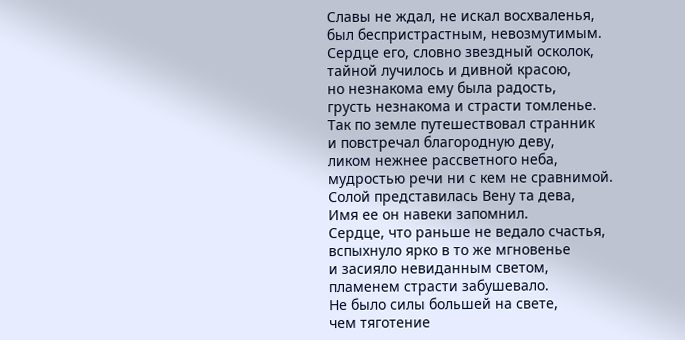Славы не ждал, не искал восхваленья,
был беспристрастным, невозмутимым.
Сердце его, словно звездный осколок,
тайной лучилось и дивной красою,
но незнакома ему была радость,
грусть незнакома и страсти томленье.
Так по земле путешествовал странник
и повстречал благородную деву,
ликом нежнее рассветного неба,
мудростью речи ни с кем не сравнимой.
Солой представилась Вену та дева,
Имя ее он навеки запомнил.
Сердце, что раньше не ведало счастья,
вспыхнуло ярко в то же мгновенье
и засияло невиданным светом,
пламенем страсти забушевало.
Не было силы большей на свете,
чем тяготение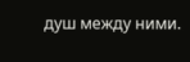душ между ними.